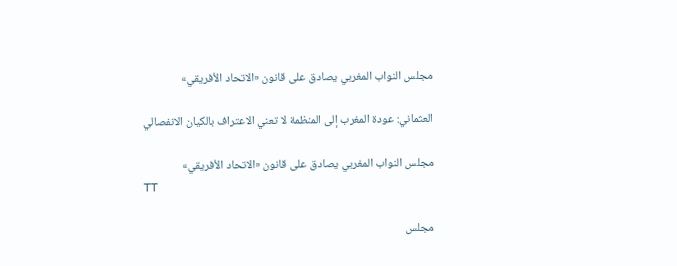مجلس النواب المغربي يصادق على قانون «الاتحاد الأفريقي»

العثماني: عودة المغرب إلى المنظمة لا تعني الاعتراف بالكيان الانفصالي

مجلس النواب المغربي يصادق على قانون «الاتحاد الأفريقي»
TT

مجلس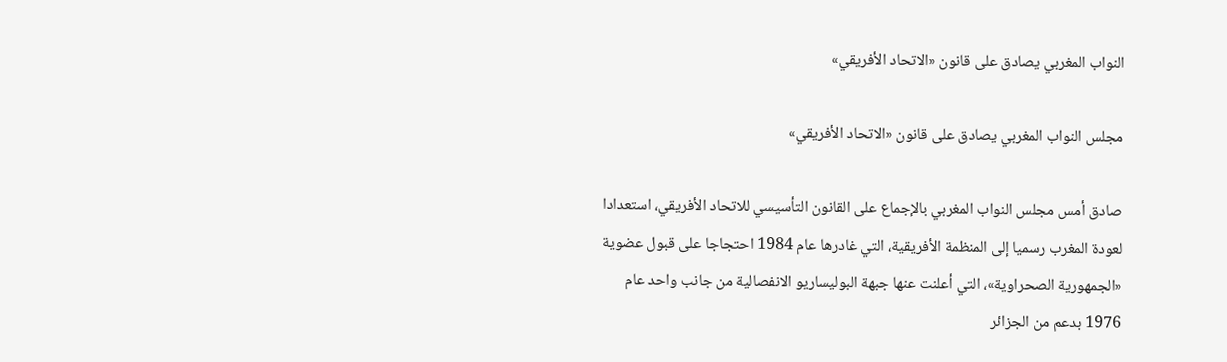النواب المغربي يصادق على قانون «الاتحاد الأفريقي»

مجلس النواب المغربي يصادق على قانون «الاتحاد الأفريقي»

صادق أمس مجلس النواب المغربي بالإجماع على القانون التأسيسي للاتحاد الأفريقي، استعدادا لعودة المغرب رسميا إلى المنظمة الأفريقية، التي غادرها عام 1984 احتجاجا على قبول عضوية «الجمهورية الصحراوية»، التي أعلنت عنها جبهة البوليساريو الانفصالية من جانب واحد عام 1976 بدعم من الجزائر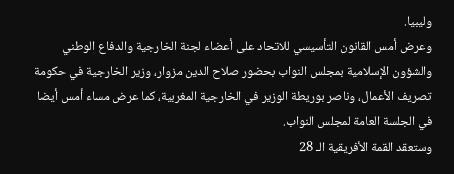وليبيا.
وعرض أمس القانون التأسيسي للاتحاد على أعضاء لجنة الخارجية والدفاع الوطني والشؤون الإسلامية بمجلس النواب بحضور صلاح الدين مزوار، وزير الخارجية في حكومة تصريف الأعمال، وناصر بوريطة الوزير في الخارجية المغربية، كما عرض مساء أمس أيضا في الجلسة العامة لمجلس النواب.
وستعقد القمة الأفريقية الـ 28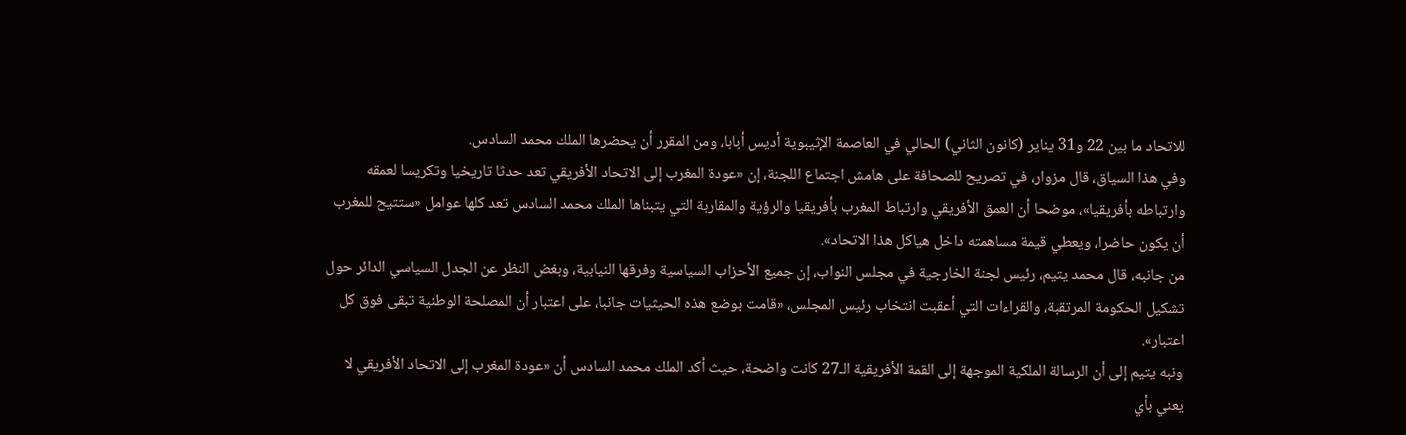للاتحاد ما بين 22 و31 يناير (كانون الثاني) الحالي في العاصمة الإثيبوية أديس أبابا، ومن المقرر أن يحضرها الملك محمد السادس.
وفي هذا السياق، قال مزوار، في تصريح للصحافة على هامش اجتماع اللجنة، إن «عودة المغرب إلى الاتحاد الأفريقي تعد حدثا تاريخيا وتكريسا لعمقه وارتباطه بأفريقيا»، موضحا أن العمق الأفريقي وارتباط المغرب بأفريقيا والرؤية والمقاربة التي يتبناها الملك محمد السادس تعد كلها عوامل «ستتيح للمغرب أن يكون حاضرا، ويعطي قيمة مساهمته داخل هياكل هذا الاتحاد».
من جانبه، قال محمد يتيم، رئيس لجنة الخارجية في مجلس النواب، إن جميع الأحزاب السياسية وفرقها النيابية، وبغض النظر عن الجدل السياسي الدائر حول تشكيل الحكومة المرتقبة، والقراءات التي أعقبت انتخاب رئيس المجلس، «قامت بوضع هذه الحيثيات جانبا، على اعتبار أن المصلحة الوطنية تبقى فوق كل اعتبار».
ونبه يتيم إلى أن الرسالة الملكية الموجهة إلى القمة الأفريقية الـ27 كانت واضحة، حيث أكد الملك محمد السادس أن «عودة المغرب إلى الاتحاد الأفريقي لا يعني بأي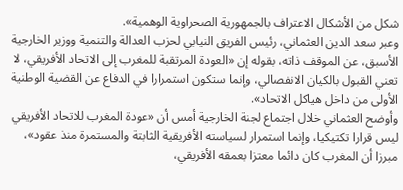شكل من الأشكال الاعتراف بالجمهورية الصحراوية الوهمية».
وعبر سعد الدين العثماني، رئيس الفريق النيابي لحزب العدالة والتنمية ووزير الخارجية الأسبق، عن الموقف ذاته، بقوله إن «العودة المرتقبة للمغرب إلى الاتحاد الأفريقي، لا تعني القبول بالكيان الانفصالي، وإنما ستكون استمرارا في الدفاع عن القضية الوطنية الأولى من داخل هياكل الاتحاد».
وأوضح العثماني خلال اجتماع لجنة الخارجية أمس أن «عودة المغرب للاتحاد الأفريقي ليس قرارا تكتيكيا، وإنما استمرار لسياسته الأفريقية الثابتة والمستمرة منذ عقود»، مبرزا أن المغرب كان دائما معتزا بعمقه الأفريقي،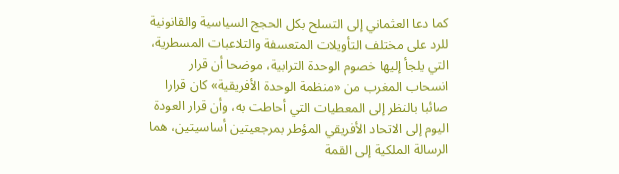كما دعا العثماني إلى التسلح بكل الحجج السياسية والقانونية للرد على مختلف التأويلات المتعسفة والتلاعبات المسطرية، التي يلجأ إليها خصوم الوحدة الترابية، موضحا أن قرار انسحاب المغرب من «منظمة الوحدة الأفريقية» كان قرارا صائبا بالنظر إلى المعطيات التي أحاطت به، وأن قرار العودة اليوم إلى الاتحاد الأفريقي المؤطر بمرجعيتين أساسيتين، هما الرسالة الملكية إلى القمة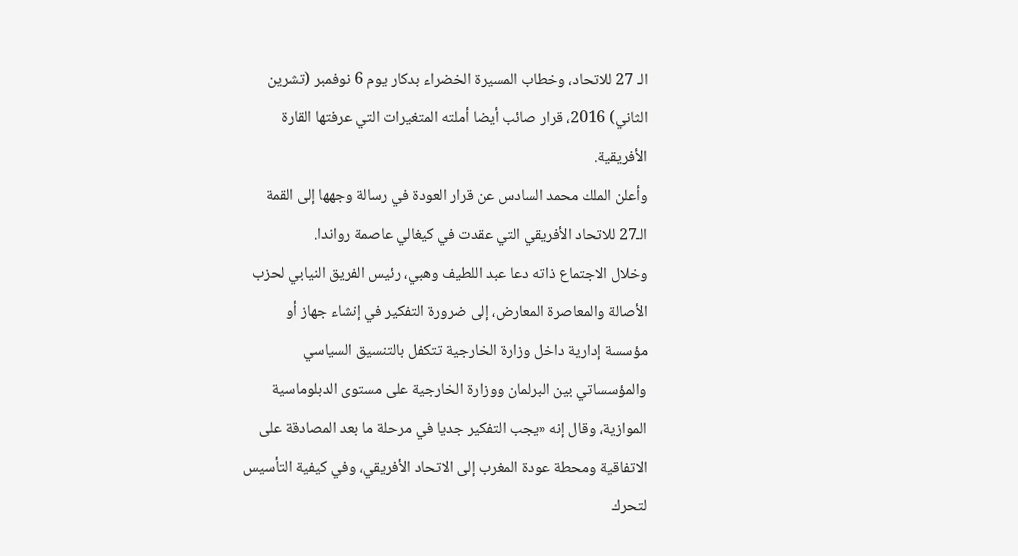الـ 27 للاتحاد، وخطاب المسيرة الخضراء بدكار يوم 6 نوفمبر (تشرين الثاني) 2016، قرار صائب أيضا أملته المتغيرات التي عرفتها القارة الأفريقية.
وأعلن الملك محمد السادس عن قرار العودة في رسالة وجهها إلى القمة الـ27 للاتحاد الأفريقي التي عقدت في كيغالي عاصمة رواندا.
وخلال الاجتماع ذاته دعا عبد اللطيف وهبي، رئيس الفريق النيابي لحزب الأصالة والمعاصرة المعارض، إلى ضرورة التفكير في إنشاء جهاز أو مؤسسة إدارية داخل وزارة الخارجية تتكفل بالتنسيق السياسي والمؤسساتي بين البرلمان ووزارة الخارجية على مستوى الدبلوماسية الموازية، وقال إنه «يجب التفكير جديا في مرحلة ما بعد المصادقة على الاتفاقية ومحطة عودة المغرب إلى الاتحاد الأفريقي، وفي كيفية التأسيس لتحرك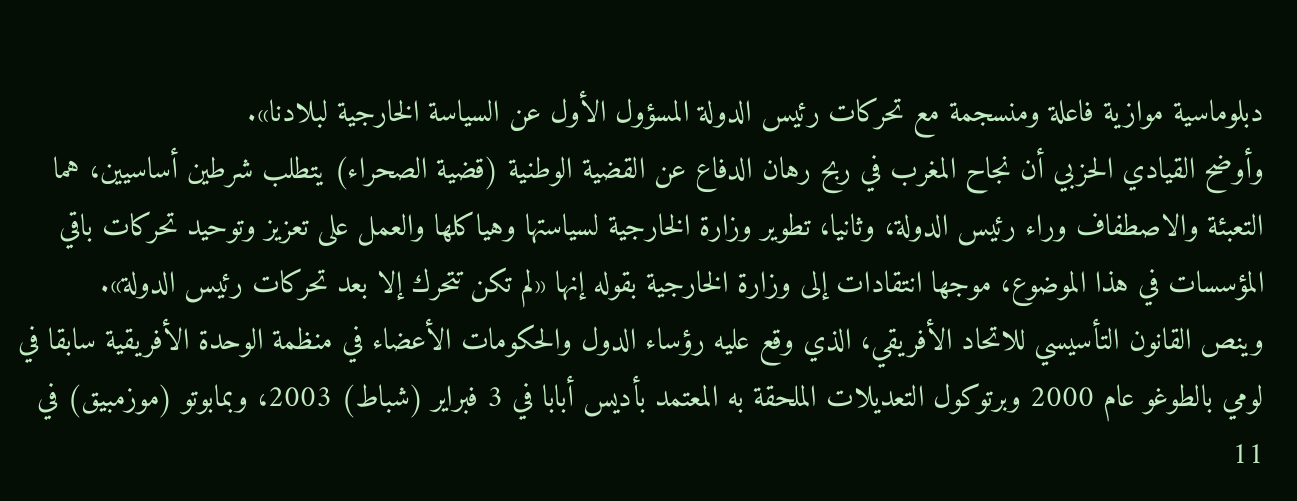دبلوماسية موازية فاعلة ومنسجمة مع تحركات رئيس الدولة المسؤول الأول عن السياسة الخارجية لبلادنا».
وأوضح القيادي الحزبي أن نجاح المغرب في ربح رهان الدفاع عن القضية الوطنية (قضية الصحراء) يتطلب شرطين أساسيين، هما التعبئة والاصطفاف وراء رئيس الدولة، وثانيا، تطوير وزارة الخارجية لسياستها وهياكلها والعمل على تعزيز وتوحيد تحركات باقي المؤسسات في هذا الموضوع، موجها انتقادات إلى وزارة الخارجية بقوله إنها «لم تكن تتحرك إلا بعد تحركات رئيس الدولة».
وينص القانون التأسيسي للاتحاد الأفريقي، الذي وقع عليه رؤساء الدول والحكومات الأعضاء في منظمة الوحدة الأفريقية سابقا في لومي بالطوغو عام 2000 وبرتوكول التعديلات الملحقة به المعتمد بأديس أبابا في 3 فبراير (شباط) 2003، وبمابوتو (موزمبيق) في 11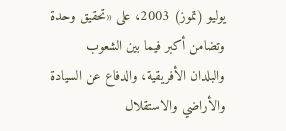يوليو (تموز) 2003، على «تحقيق وحدة وتضامن أكبر فيما بين الشعوب والبلدان الأفريقية، والدفاع عن السيادة والأراضي والاستقلال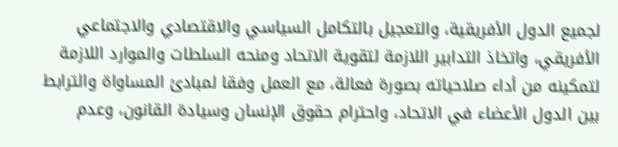لجميع الدول الأفريقية، والتعجيل بالتكامل السياسي والاقتصادي والاجتماعي الأفريقي، واتخاذ التدابير اللازمة لتقوية الاتحاد ومنحه السلطات والموارد اللازمة لتمكينه من أداء صلاحياته بصورة فعالة، مع العمل وفقا لمبادئ المساواة والترابط بين الدول الأعضاء في الاتحاد، واحترام حقوق الإنسان وسيادة القانون، وعدم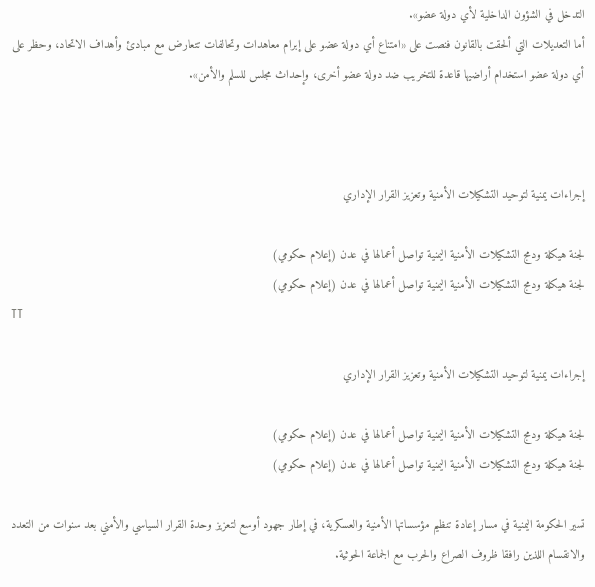التدخل في الشؤون الداخلية لأي دولة عضو».
أما التعديلات التي ألحقت بالقانون فنصت على «امتناع أي دولة عضو على إبرام معاهدات وتحالفات تتعارض مع مبادئ وأهداف الاتحاد، وحظر على أي دولة عضو استخدام أراضيها قاعدة للتخريب ضد دولة عضو أخرى، وإحداث مجلس للسلم والأمن».



إجراءات يمنية لتوحيد التشكيلات الأمنية وتعزيز القرار الإداري

لجنة هيكلة ودمج التشكيلات الأمنية اليمنية تواصل أعمالها في عدن (إعلام حكومي)
لجنة هيكلة ودمج التشكيلات الأمنية اليمنية تواصل أعمالها في عدن (إعلام حكومي)
TT

إجراءات يمنية لتوحيد التشكيلات الأمنية وتعزيز القرار الإداري

لجنة هيكلة ودمج التشكيلات الأمنية اليمنية تواصل أعمالها في عدن (إعلام حكومي)
لجنة هيكلة ودمج التشكيلات الأمنية اليمنية تواصل أعمالها في عدن (إعلام حكومي)

تسير الحكومة اليمنية في مسار إعادة تنظيم مؤسساتها الأمنية والعسكرية، في إطار جهود أوسع لتعزيز وحدة القرار السياسي والأمني بعد سنوات من التعدد والانقسام اللذين رافقا ظروف الصراع والحرب مع الجماعة الحوثية.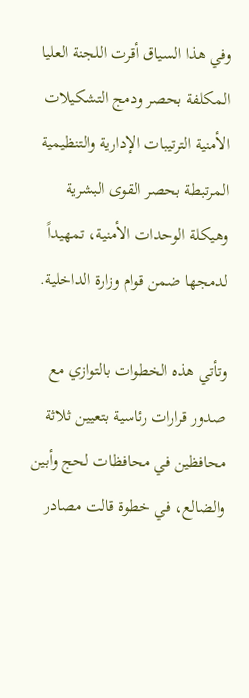وفي هذا السياق أقرت اللجنة العليا المكلفة بحصر ودمج التشكيلات الأمنية الترتيبات الإدارية والتنظيمية المرتبطة بحصر القوى البشرية وهيكلة الوحدات الأمنية، تمهيداً لدمجها ضمن قوام وزارة الداخلية.

وتأتي هذه الخطوات بالتوازي مع صدور قرارات رئاسية بتعيين ثلاثة محافظين في محافظات لحج وأبين والضالع، في خطوة قالت مصادر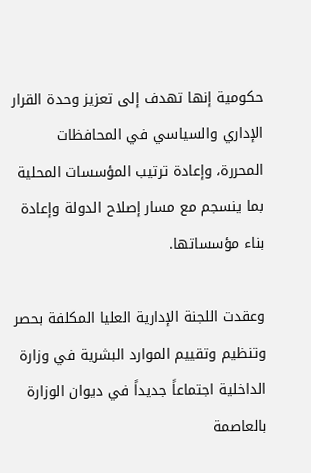حكومية إنها تهدف إلى تعزيز وحدة القرار الإداري والسياسي في المحافظات المحررة، وإعادة ترتيب المؤسسات المحلية بما ينسجم مع مسار إصلاح الدولة وإعادة بناء مؤسساتها.

وعقدت اللجنة الإدارية العليا المكلفة بحصر وتنظيم وتقييم الموارد البشرية في وزارة الداخلية اجتماعاً جديداً في ديوان الوزارة بالعاصمة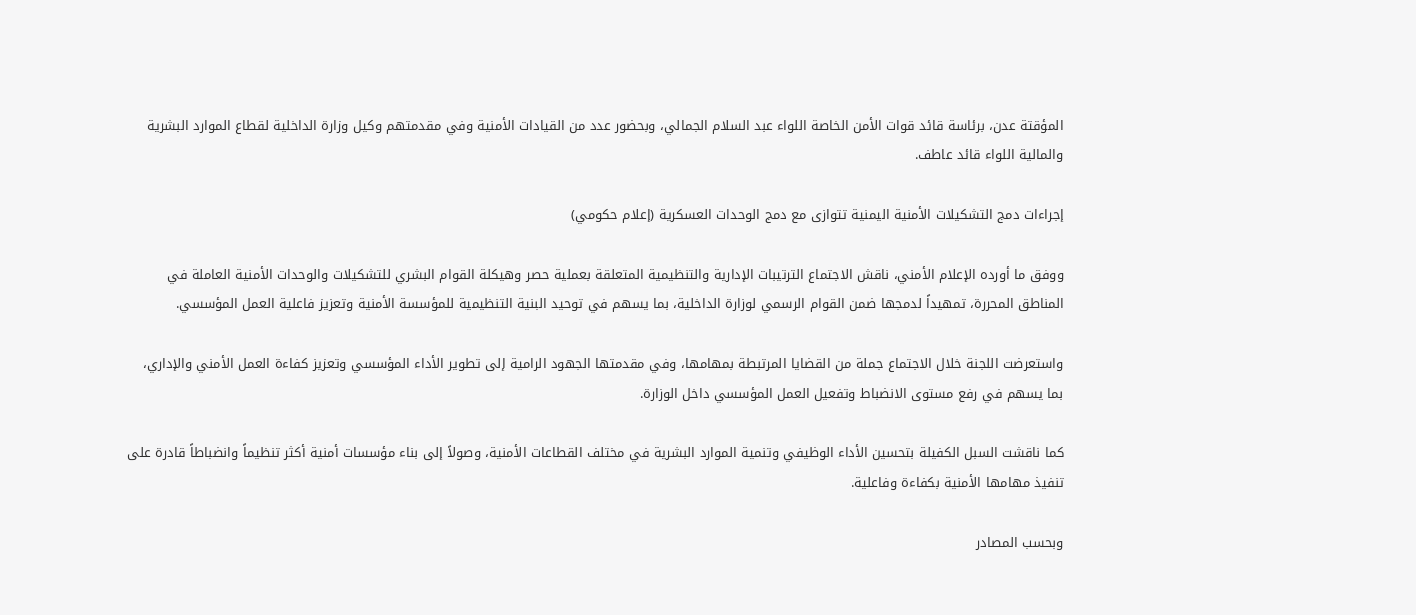المؤقتة عدن، برئاسة قائد قوات الأمن الخاصة اللواء عبد السلام الجمالي، وبحضور عدد من القيادات الأمنية وفي مقدمتهم وكيل وزارة الداخلية لقطاع الموارد البشرية والمالية اللواء قائد عاطف.

إجراءات دمج التشكيلات الأمنية اليمنية تتوازى مع دمج الوحدات العسكرية (إعلام حكومي)

ووفق ما أورده الإعلام الأمني، ناقش الاجتماع الترتيبات الإدارية والتنظيمية المتعلقة بعملية حصر وهيكلة القوام البشري للتشكيلات والوحدات الأمنية العاملة في المناطق المحررة، تمهيداً لدمجها ضمن القوام الرسمي لوزارة الداخلية، بما يسهم في توحيد البنية التنظيمية للمؤسسة الأمنية وتعزيز فاعلية العمل المؤسسي.

واستعرضت اللجنة خلال الاجتماع جملة من القضايا المرتبطة بمهامها، وفي مقدمتها الجهود الرامية إلى تطوير الأداء المؤسسي وتعزيز كفاءة العمل الأمني والإداري، بما يسهم في رفع مستوى الانضباط وتفعيل العمل المؤسسي داخل الوزارة.

كما ناقشت السبل الكفيلة بتحسين الأداء الوظيفي وتنمية الموارد البشرية في مختلف القطاعات الأمنية، وصولاً إلى بناء مؤسسات أمنية أكثر تنظيماً وانضباطاً قادرة على تنفيذ مهامها الأمنية بكفاءة وفاعلية.

وبحسب المصادر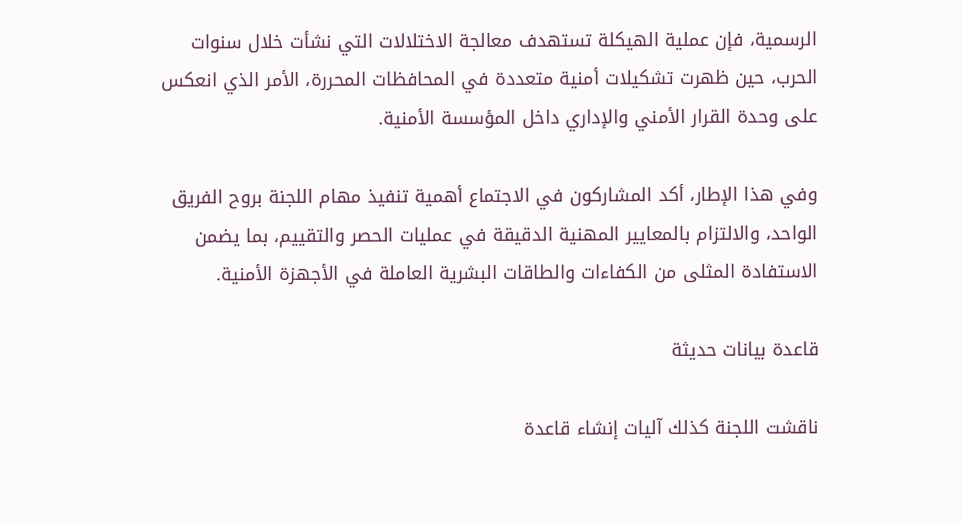الرسمية، فإن عملية الهيكلة تستهدف معالجة الاختلالات التي نشأت خلال سنوات الحرب، حين ظهرت تشكيلات أمنية متعددة في المحافظات المحررة، الأمر الذي انعكس على وحدة القرار الأمني والإداري داخل المؤسسة الأمنية.

وفي هذا الإطار، أكد المشاركون في الاجتماع أهمية تنفيذ مهام اللجنة بروح الفريق الواحد، والالتزام بالمعايير المهنية الدقيقة في عمليات الحصر والتقييم، بما يضمن الاستفادة المثلى من الكفاءات والطاقات البشرية العاملة في الأجهزة الأمنية.

قاعدة بيانات حديثة

ناقشت اللجنة كذلك آليات إنشاء قاعدة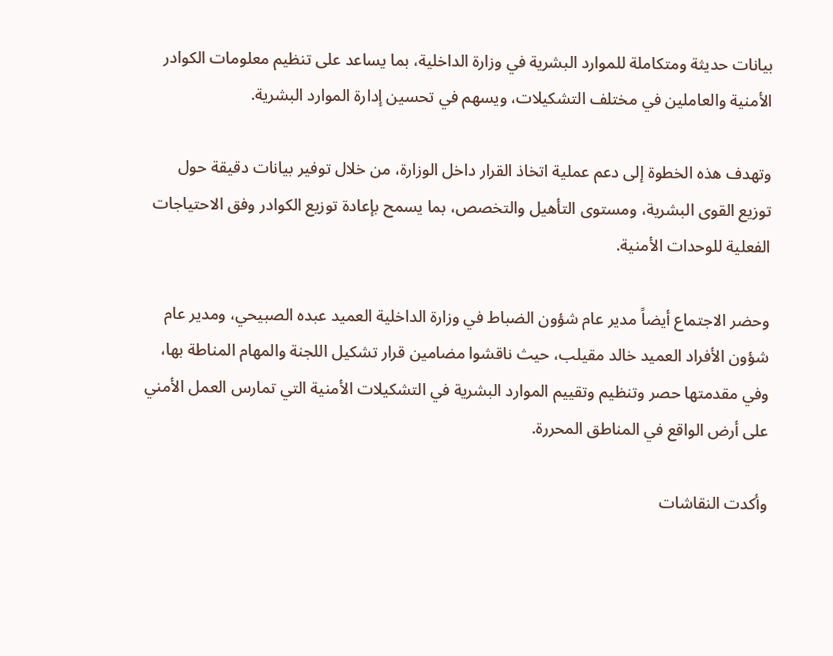بيانات حديثة ومتكاملة للموارد البشرية في وزارة الداخلية، بما يساعد على تنظيم معلومات الكوادر الأمنية والعاملين في مختلف التشكيلات، ويسهم في تحسين إدارة الموارد البشرية.

وتهدف هذه الخطوة إلى دعم عملية اتخاذ القرار داخل الوزارة، من خلال توفير بيانات دقيقة حول توزيع القوى البشرية، ومستوى التأهيل والتخصص، بما يسمح بإعادة توزيع الكوادر وفق الاحتياجات الفعلية للوحدات الأمنية.

وحضر الاجتماع أيضاً مدير عام شؤون الضباط في وزارة الداخلية العميد عبده الصبيحي، ومدير عام شؤون الأفراد العميد خالد مقيلب، حيث ناقشوا مضامين قرار تشكيل اللجنة والمهام المناطة بها، وفي مقدمتها حصر وتنظيم وتقييم الموارد البشرية في التشكيلات الأمنية التي تمارس العمل الأمني على أرض الواقع في المناطق المحررة.

وأكدت النقاشات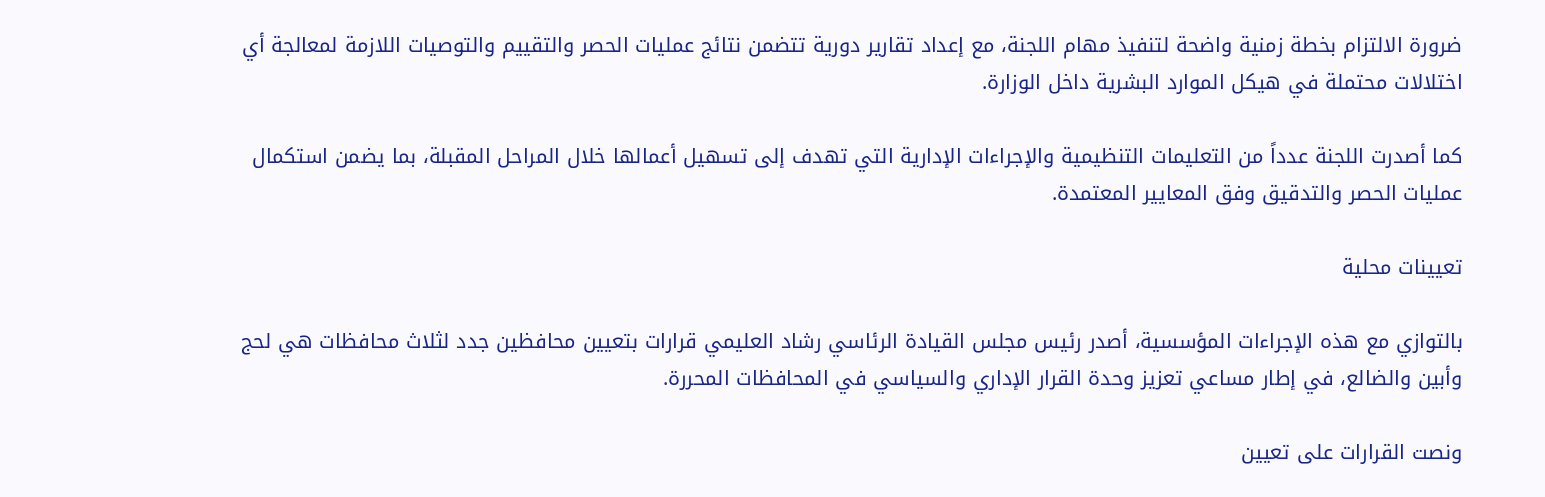ضرورة الالتزام بخطة زمنية واضحة لتنفيذ مهام اللجنة، مع إعداد تقارير دورية تتضمن نتائج عمليات الحصر والتقييم والتوصيات اللازمة لمعالجة أي اختلالات محتملة في هيكل الموارد البشرية داخل الوزارة.

كما أصدرت اللجنة عدداً من التعليمات التنظيمية والإجراءات الإدارية التي تهدف إلى تسهيل أعمالها خلال المراحل المقبلة، بما يضمن استكمال عمليات الحصر والتدقيق وفق المعايير المعتمدة.

تعيينات محلية

بالتوازي مع هذه الإجراءات المؤسسية، أصدر رئيس مجلس القيادة الرئاسي رشاد العليمي قرارات بتعيين محافظين جدد لثلاث محافظات هي لحج وأبين والضالع، في إطار مساعي تعزيز وحدة القرار الإداري والسياسي في المحافظات المحررة.

ونصت القرارات على تعيين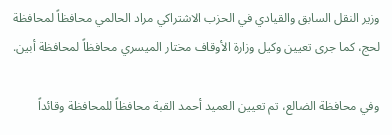وزير النقل السابق والقيادي في الحزب الاشتراكي مراد الحالمي محافظاً لمحافظة لحج، كما جرى تعيين وكيل وزارة الأوقاف مختار الميسري محافظاً لمحافظة أبين.

وفي محافظة الضالع، تم تعيين العميد أحمد القبة محافظاً للمحافظة وقائداً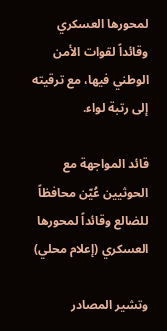لمحورها العسكري وقائداً لقوات الأمن الوطني فيها، مع ترقيته إلى رتبة لواء.

قائد المواجهة مع الحوثيين عُيّن محافظاً للضالع وقائداً لمحورها العسكري (إعلام محلي)

وتشير المصادر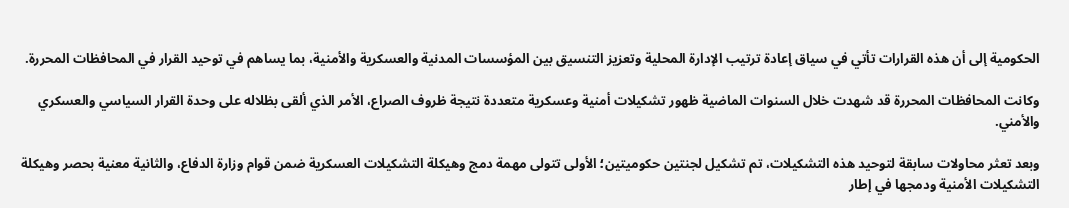الحكومية إلى أن هذه القرارات تأتي في سياق إعادة ترتيب الإدارة المحلية وتعزيز التنسيق بين المؤسسات المدنية والعسكرية والأمنية، بما يساهم في توحيد القرار في المحافظات المحررة.

وكانت المحافظات المحررة قد شهدت خلال السنوات الماضية ظهور تشكيلات أمنية وعسكرية متعددة نتيجة ظروف الصراع، الأمر الذي ألقى بظلاله على وحدة القرار السياسي والعسكري والأمني.

وبعد تعثر محاولات سابقة لتوحيد هذه التشكيلات، تم تشكيل لجنتين حكوميتين؛ الأولى تتولى مهمة دمج وهيكلة التشكيلات العسكرية ضمن قوام وزارة الدفاع، والثانية معنية بحصر وهيكلة التشكيلات الأمنية ودمجها في إطار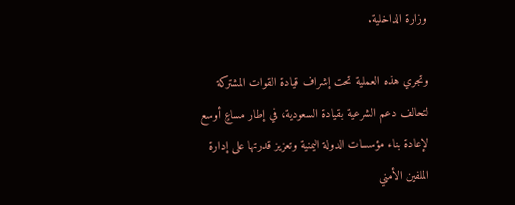وزارة الداخلية.

وتجري هذه العملية تحت إشراف قيادة القوات المشتركة لتحالف دعم الشرعية بقيادة السعودية، في إطار مساعٍ أوسع لإعادة بناء مؤسسات الدولة اليمنية وتعزيز قدرتها على إدارة الملفين الأمني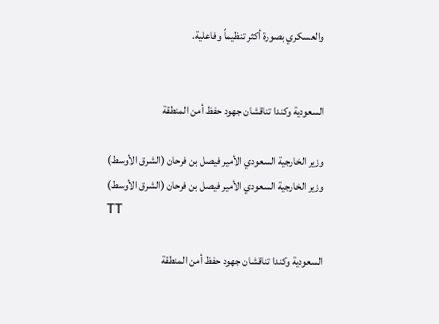والعسكري بصورة أكثر تنظيماً وفاعلية.


السعودية وكندا تناقشان جهود حفظ أمن المنطقة

وزير الخارجية السعودي الأمير فيصل بن فرحان (الشرق الأوسط)
وزير الخارجية السعودي الأمير فيصل بن فرحان (الشرق الأوسط)
TT

السعودية وكندا تناقشان جهود حفظ أمن المنطقة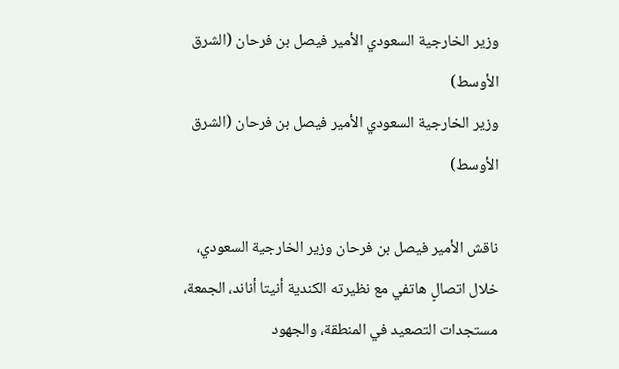وزير الخارجية السعودي الأمير فيصل بن فرحان (الشرق الأوسط)
وزير الخارجية السعودي الأمير فيصل بن فرحان (الشرق الأوسط)

ناقش الأمير فيصل بن فرحان وزير الخارجية السعودي، خلال اتصالٍ هاتفي مع نظيرته الكندية أنيتا أناند، الجمعة، مستجدات التصعيد في المنطقة، والجهود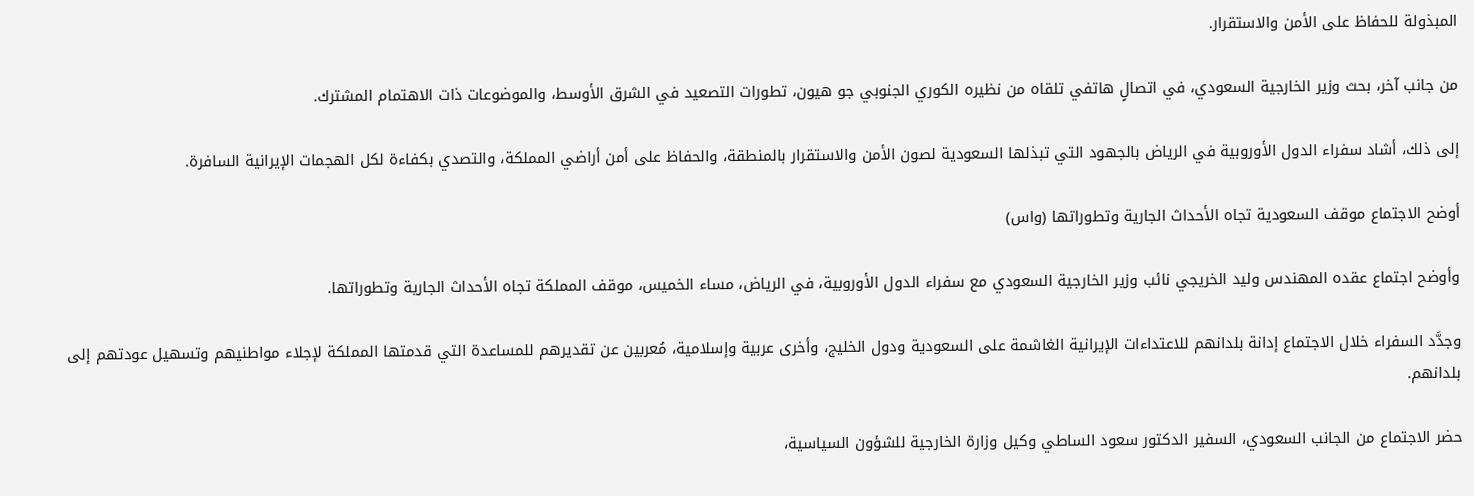المبذولة للحفاظ على الأمن والاستقرار.

من جانب آخر، بحث وزير الخارجية السعودي، في اتصالٍ هاتفي تلقاه من نظيره الكوري الجنوبي جو هيون، تطورات التصعيد في الشرق الأوسط، والموضوعات ذات الاهتمام المشترك.

إلى ذلك، أشاد سفراء الدول الأوروبية في الرياض بالجهود التي تبذلها السعودية لصون الأمن والاستقرار بالمنطقة، والحفاظ على أمن أراضي المملكة، والتصدي بكفاءة لكل الهجمات الإيرانية السافرة.

أوضح الاجتماع موقف السعودية تجاه الأحداث الجارية وتطوراتها (واس)

وأوضح اجتماع عقده المهندس وليد الخريجي نائب وزير الخارجية السعودي مع سفراء الدول الأوروبية، في الرياض، مساء الخميس، موقف المملكة تجاه الأحداث الجارية وتطوراتها.

وجدَّد السفراء خلال الاجتماع إدانة بلدانهم للاعتداءات الإيرانية الغاشمة على السعودية ودول الخليج، وأخرى عربية وإسلامية، مُعربين عن تقديرهم للمساعدة التي قدمتها المملكة لإجلاء مواطنيهم وتسهيل عودتهم إلى بلدانهم.

حضر الاجتماع من الجانب السعودي، السفير الدكتور سعود الساطي وكيل وزارة الخارجية للشؤون السياسية،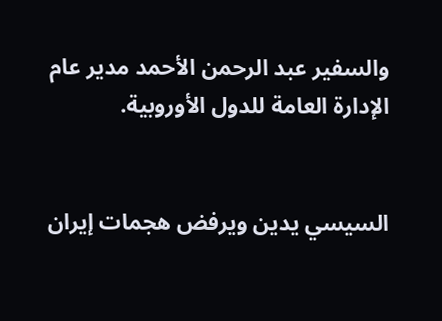والسفير عبد الرحمن الأحمد مدير عام الإدارة العامة للدول الأوروبية.


السيسي يدين ويرفض هجمات إيران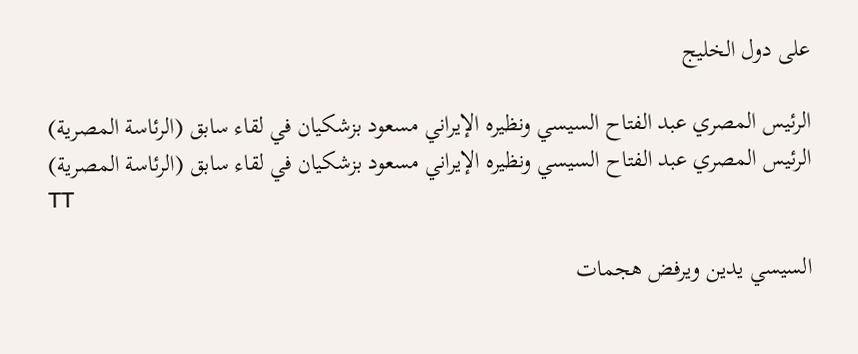على دول الخليج

الرئيس المصري عبد الفتاح السيسي ونظيره الإيراني مسعود بزشكيان في لقاء سابق (الرئاسة المصرية)
الرئيس المصري عبد الفتاح السيسي ونظيره الإيراني مسعود بزشكيان في لقاء سابق (الرئاسة المصرية)
TT

السيسي يدين ويرفض هجمات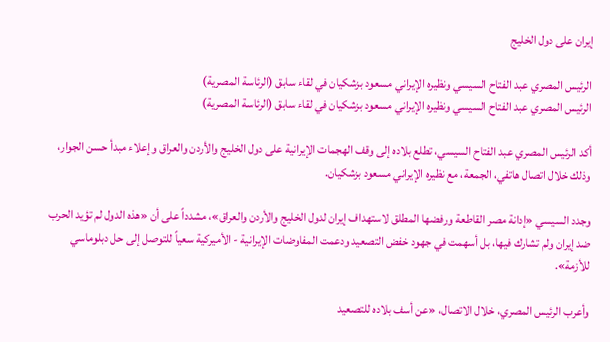إيران على دول الخليج

الرئيس المصري عبد الفتاح السيسي ونظيره الإيراني مسعود بزشكيان في لقاء سابق (الرئاسة المصرية)
الرئيس المصري عبد الفتاح السيسي ونظيره الإيراني مسعود بزشكيان في لقاء سابق (الرئاسة المصرية)

أكد الرئيس المصري عبد الفتاح السيسي، تطلع بلاده إلى وقف الهجمات الإيرانية على دول الخليج والأردن والعراق وإعلاء مبدأ حسن الجوار، وذلك خلال اتصال هاتفي، الجمعة، مع نظيره الإيراني مسعود بزشكيان.

وجدد السيسي «إدانة مصر القاطعة ورفضها المطلق لاستهداف إيران لدول الخليج والأردن والعراق»، مشدداً على أن «هذه الدول لم تؤيد الحرب ضد إيران ولم تشارك فيها، بل أسهمت في جهود خفض التصعيد ودعمت المفاوضات الإيرانية - الأميركية سعياً للتوصل إلى حل دبلوماسي للأزمة».

وأعرب الرئيس المصري، خلال الاتصال، «عن أسف بلاده للتصعيد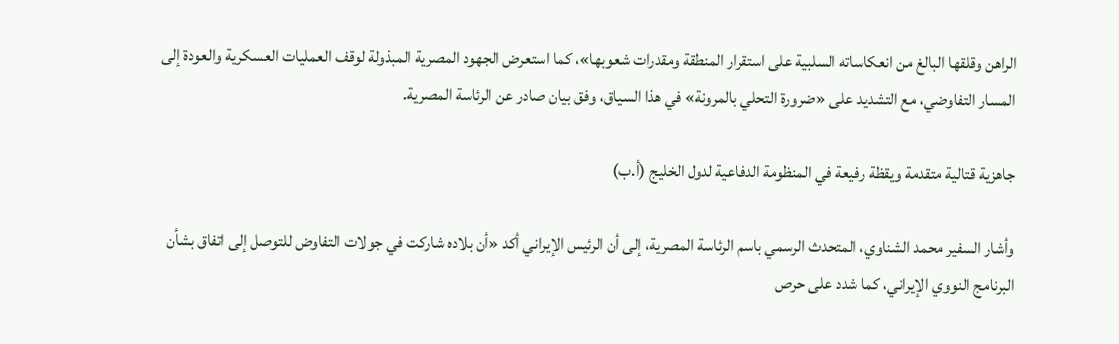الراهن وقلقها البالغ من انعكاساته السلبية على استقرار المنطقة ومقدرات شعوبها»، كما استعرض الجهود المصرية المبذولة لوقف العمليات العسكرية والعودة إلى المسار التفاوضي، مع التشديد على «ضرورة التحلي بالمرونة» في هذا السياق، وفق بيان صادر عن الرئاسة المصرية.

جاهزية قتالية متقدمة ويقظة رفيعة في المنظومة الدفاعية لدول الخليج (أ.ب)

وأشار السفير محمد الشناوي، المتحدث الرسمي باسم الرئاسة المصرية، إلى أن الرئيس الإيراني أكد «أن بلاده شاركت في جولات التفاوض للتوصل إلى اتفاق بشأن البرنامج النووي الإيراني، كما شدد على حرص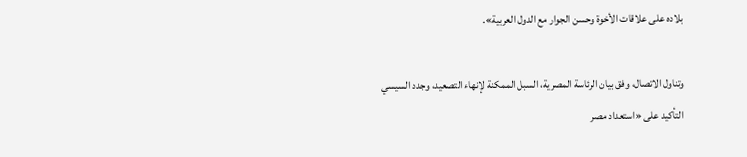بلاده على علاقات الأخوة وحسن الجوار مع الدول العربية».

وتناول الاتصال، وفق بيان الرئاسة المصرية، السبل الممكنة لإنهاء التصعيد، وجدد السيسي التأكيد على «استعداد مصر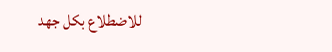للاضطلاع بكل جهد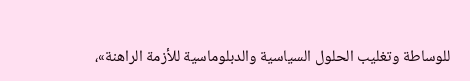للوساطة وتغليب الحلول السياسية والدبلوماسية للأزمة الراهنة»،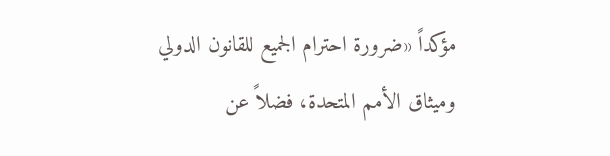مؤكداً «ضرورة احترام الجميع للقانون الدولي وميثاق الأمم المتحدة، فضلاً عن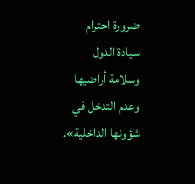ضرورة احترام سيادة الدول وسلامة أراضيها وعدم التدخل في شؤونها الداخلية».